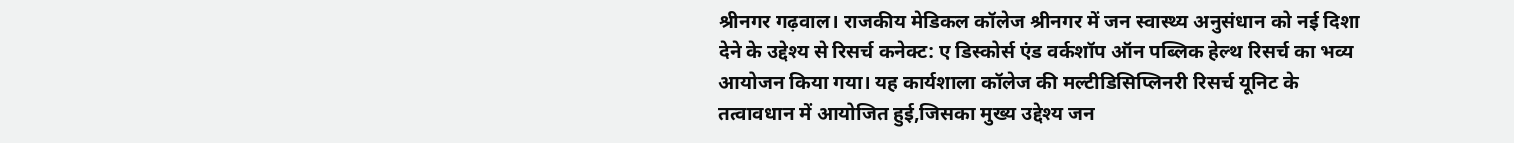श्रीनगर गढ़वाल। राजकीय मेडिकल कॉलेज श्रीनगर में जन स्वास्थ्य अनुसंधान को नई दिशा देने के उद्देश्य से रिसर्च कनेक्ट: ए डिस्कोर्स एंड वर्कशॉप ऑन पब्लिक हेल्थ रिसर्च का भव्य आयोजन किया गया। यह कार्यशाला कॉलेज की मल्टीडिसिप्लिनरी रिसर्च यूनिट के तत्वावधान में आयोजित हुई,जिसका मुख्य उद्देश्य जन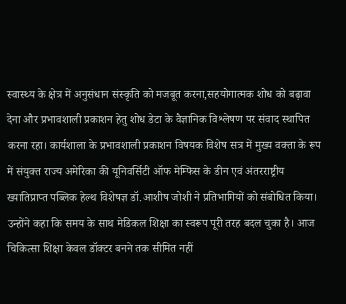स्वास्थ्य के क्षेत्र में अनुसंधान संस्कृति को मजबूत करना,सहयोगात्मक शोध को बढ़ावा देना और प्रभावशाली प्रकाशन हेतु शोध डेटा के वैज्ञानिक विश्लेषण पर संवाद स्थापित करना रहा। कार्यशाला के प्रभावशाली प्रकाशन विषयक विशेष सत्र में मुख्य वक्ता के रूप में संयुक्त राज्य अमेरिका की यूनिवर्सिटी ऑफ मेम्फिस के डीन एवं अंतरराष्ट्रीय ख्यातिप्राप्त पब्लिक हेल्थ विशेषज्ञ डॉ.आशीष जोशी ने प्रतिभागियों को संबोधित किया। उन्होंने कहा कि समय के साथ मेडिकल शिक्षा का स्वरूप पूरी तरह बदल चुका है। आज चिकित्सा शिक्षा केवल डॉक्टर बनने तक सीमित नहीं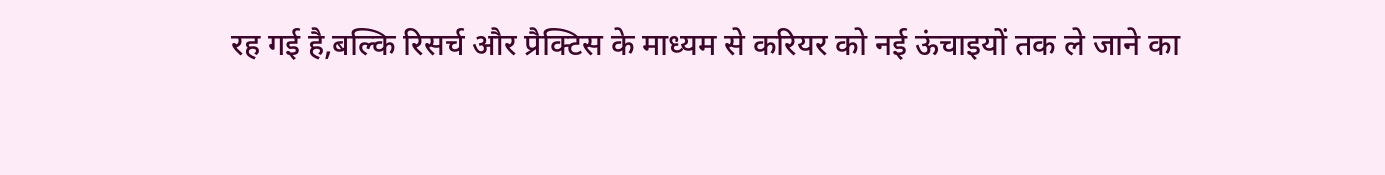रह गई है,बल्कि रिसर्च और प्रैक्टिस के माध्यम से करियर को नई ऊंचाइयों तक ले जाने का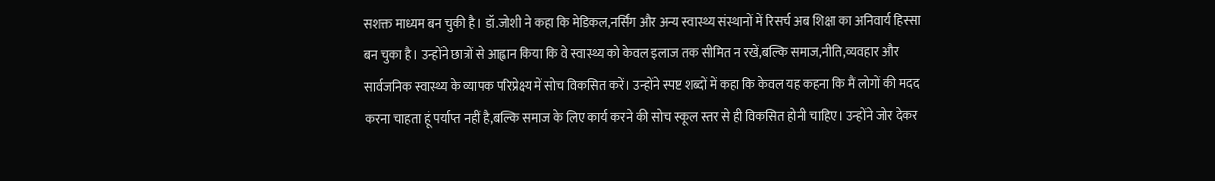सशक्त माध्यम बन चुकी है। डॉ.जोशी ने कहा कि मेडिकल,नर्सिंग और अन्य स्वास्थ्य संस्थानों में रिसर्च अब शिक्षा का अनिवार्य हिस्सा बन चुका है। उन्होंने छात्रों से आह्वान किया कि वे स्वास्थ्य को केवल इलाज तक सीमित न रखें,बल्कि समाज,नीति,व्यवहार और सार्वजनिक स्वास्थ्य के व्यापक परिप्रेक्ष्य में सोच विकसित करें। उन्होंने स्पष्ट शब्दों में कहा कि केवल यह कहना कि मैं लोगों की मदद करना चाहता हूं पर्याप्त नहीं है,बल्कि समाज के लिए कार्य करने की सोच स्कूल स्तर से ही विकसित होनी चाहिए। उन्होंने जोर देकर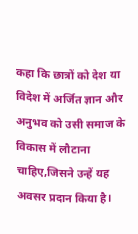कहा कि छात्रों को देश या विदेश में अर्जित ज्ञान और अनुभव को उसी समाज के विकास में लौटाना चाहिए,जिसने उन्हें यह अवसर प्रदान किया है।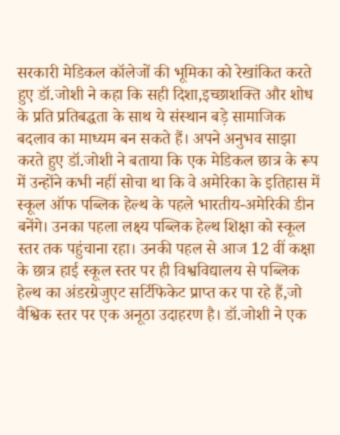सरकारी मेडिकल कॉलेजों की भूमिका को रेखांकित करते हुए डॉ.जोशी ने कहा कि सही दिशा,इच्छाशक्ति और शोध के प्रति प्रतिबद्धता के साथ ये संस्थान बड़े सामाजिक बदलाव का माध्यम बन सकते हैं। अपने अनुभव साझा करते हुए डॉ.जोशी ने बताया कि एक मेडिकल छात्र के रूप में उन्होंने कभी नहीं सोचा था कि वे अमेरिका के इतिहास में स्कूल ऑफ पब्लिक हेल्थ के पहले भारतीय-अमेरिकी डीन बनेंगे। उनका पहला लक्ष्य पब्लिक हेल्थ शिक्षा को स्कूल स्तर तक पहुंचाना रहा। उनकी पहल से आज 12 वीं कक्षा के छात्र हाई स्कूल स्तर पर ही विश्वविद्यालय से पब्लिक हेल्थ का अंडरग्रेजुएट सर्टिफिकेट प्राप्त कर पा रहे हैं,जो वैश्विक स्तर पर एक अनूठा उदाहरण है। डॉ.जोशी ने एक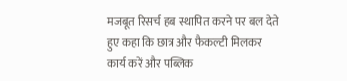मजबूत रिसर्च हब स्थापित करने पर बल देते हुए कहा कि छात्र और फैकल्टी मिलकर कार्य करें और पब्लिक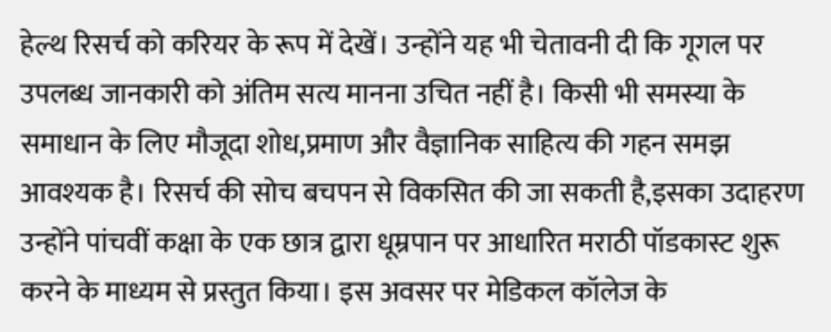हेल्थ रिसर्च को करियर के रूप में देखें। उन्होंने यह भी चेतावनी दी कि गूगल पर उपलब्ध जानकारी को अंतिम सत्य मानना उचित नहीं है। किसी भी समस्या के समाधान के लिए मौजूदा शोध,प्रमाण और वैज्ञानिक साहित्य की गहन समझ आवश्यक है। रिसर्च की सोच बचपन से विकसित की जा सकती है,इसका उदाहरण उन्होंने पांचवीं कक्षा के एक छात्र द्वारा धूम्रपान पर आधारित मराठी पॉडकास्ट शुरू करने के माध्यम से प्रस्तुत किया। इस अवसर पर मेडिकल कॉलेज के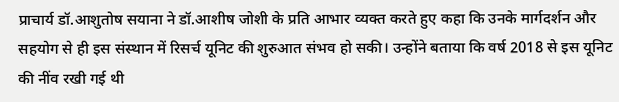प्राचार्य डॉ.आशुतोष सयाना ने डॉ.आशीष जोशी के प्रति आभार व्यक्त करते हुए कहा कि उनके मार्गदर्शन और सहयोग से ही इस संस्थान में रिसर्च यूनिट की शुरुआत संभव हो सकी। उन्होंने बताया कि वर्ष 2018 से इस यूनिट की नींव रखी गई थी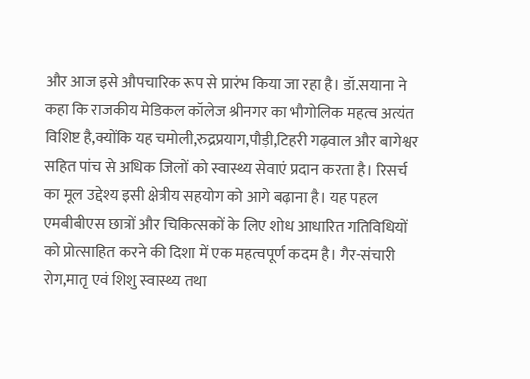और आज इसे औपचारिक रूप से प्रारंभ किया जा रहा है। डॉ.सयाना ने कहा कि राजकीय मेडिकल कॉलेज श्रीनगर का भौगोलिक महत्व अत्यंत विशिष्ट है,क्योंकि यह चमोली,रुद्रप्रयाग,पौड़ी,टिहरी गढ़वाल और बागेश्वर सहित पांच से अधिक जिलों को स्वास्थ्य सेवाएं प्रदान करता है। रिसर्च का मूल उद्देश्य इसी क्षेत्रीय सहयोग को आगे बढ़ाना है। यह पहल एमबीबीएस छात्रों और चिकित्सकों के लिए शोध आधारित गतिविधियों को प्रोत्साहित करने की दिशा में एक महत्वपूर्ण कदम है। गैर-संचारी रोग,मातृ एवं शिशु स्वास्थ्य तथा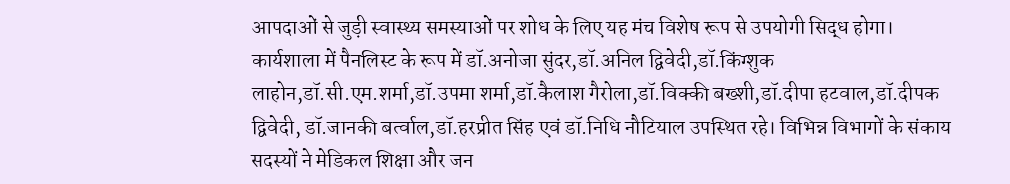आपदाओं से जुड़ी स्वास्थ्य समस्याओं पर शोध के लिए यह मंच विशेष रूप से उपयोगी सिद्ध होगा। कार्यशाला में पैनलिस्ट के रूप में डॉ.अनोजा सुंदर,डॉ.अनिल द्विवेदी,डॉ.किंग्शुक लाहोन,डॉ.सी.एम.शर्मा,डॉ.उपमा शर्मा,डॉ.कैलाश गैरोला,डॉ.विक्की बख्शी,डॉ.दीपा हटवाल,डॉ.दीपक द्विवेदी, डॉ.जानकी बर्त्वाल,डॉ.हरप्रीत सिंह एवं डॉ.निधि नौटियाल उपस्थित रहे। विभिन्न विभागों के संकाय सदस्यों ने मेडिकल शिक्षा और जन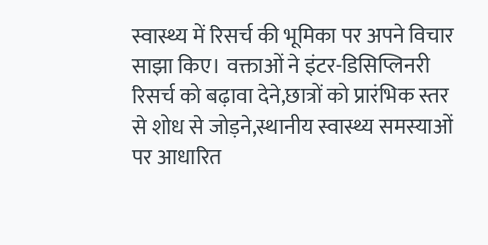स्वास्थ्य में रिसर्च की भूमिका पर अपने विचार साझा किए। वक्ताओं ने इंटर-डिसिप्लिनरी रिसर्च को बढ़ावा देने,छात्रों को प्रारंभिक स्तर से शोध से जोड़ने,स्थानीय स्वास्थ्य समस्याओं पर आधारित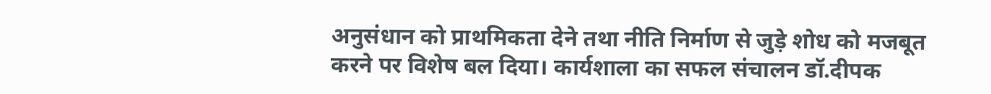अनुसंधान को प्राथमिकता देने तथा नीति निर्माण से जुड़े शोध को मजबूत करने पर विशेष बल दिया। कार्यशाला का सफल संचालन डॉ.दीपक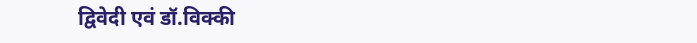द्विवेदी एवं डॉ.विक्की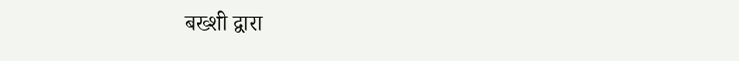बख्शी द्वारा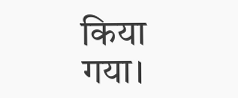किया गया।